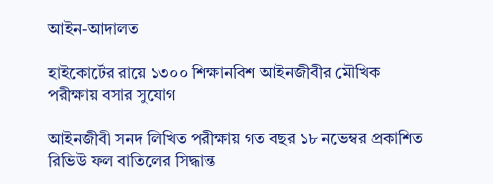আইন-আদালত

হাইকোর্টের রায়ে ১৩০০ শিক্ষানবিশ আইনজীবীর মৌখিক পরীক্ষায় বসার সুযোগ

আইনজীবী সনদ লিখিত পরীক্ষায় গত বছর ১৮ নভেম্বর প্রকাশিত রিভিউ ফল বাতিলের সিদ্ধান্ত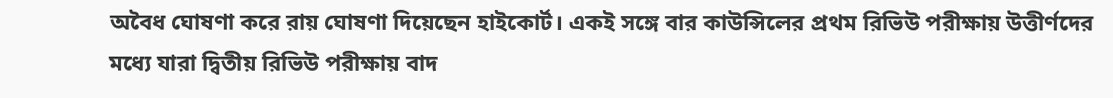অবৈধ ঘোষণা করে রায় ঘোষণা দিয়েছেন হাইকোর্ট। একই সঙ্গে বার কাউন্সিলের প্রথম রিভিউ পরীক্ষায় উত্তীর্ণদের মধ্যে যারা দ্বিতীয় রিভিউ পরীক্ষায় বাদ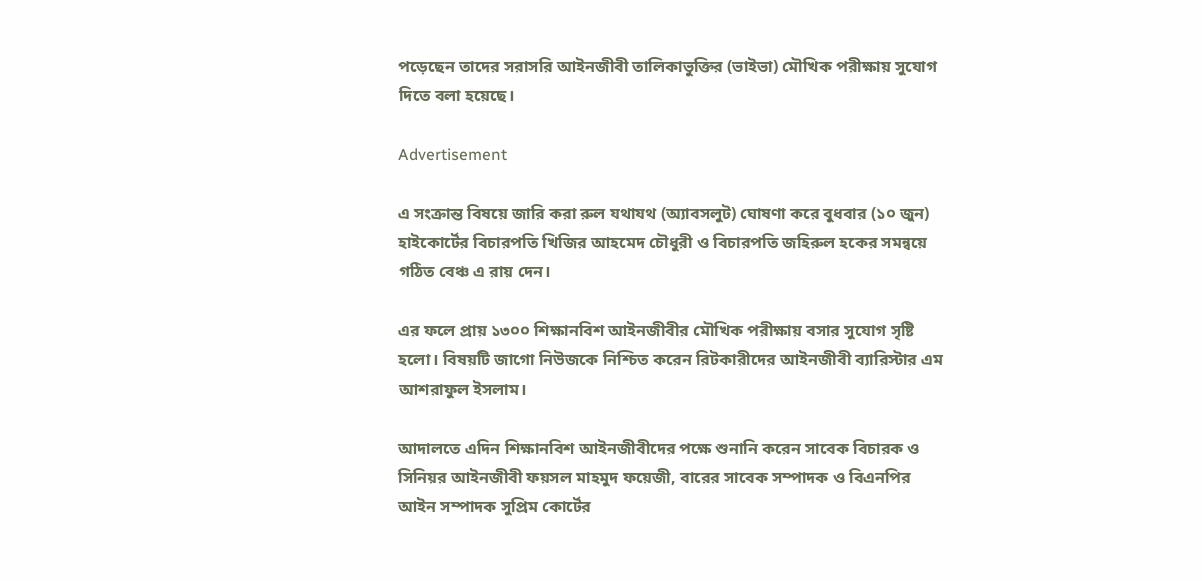পড়েছেন তাদের সরাসরি আইনজীবী তালিকাভুক্তির (ভাইভা) মৌখিক পরীক্ষায় সুযোগ দিতে বলা হয়েছে।

Advertisement

এ সংক্রান্ত বিষয়ে জারি করা রুল যথাযথ (অ্যাবসলুট) ঘোষণা করে বুধবার (১০ জুন) হাইকোর্টের বিচারপতি খিজির আহমেদ চৌধুরী ও বিচারপতি জহিরুল হকের সমন্বয়ে গঠিত বেঞ্চ এ রায় দেন।

এর ফলে প্রায় ১৩০০ শিক্ষানবিশ আইনজীবীর মৌখিক পরীক্ষায় বসার সুযোগ সৃষ্টি হলো। বিষয়টি জাগো নিউজকে নিশ্চিত করেন রিটকারীদের আইনজীবী ব্যারিস্টার এম আশরাফুল ইসলাম।

আদালতে এদিন শিক্ষানবিশ আইনজীবীদের পক্ষে শুনানি করেন সাবেক বিচারক ও সিনিয়র আইনজীবী ফয়সল মাহমুদ ফয়েজী, বারের সাবেক সম্পাদক ও বিএনপির আইন সম্পাদক সুপ্রিম কোর্টের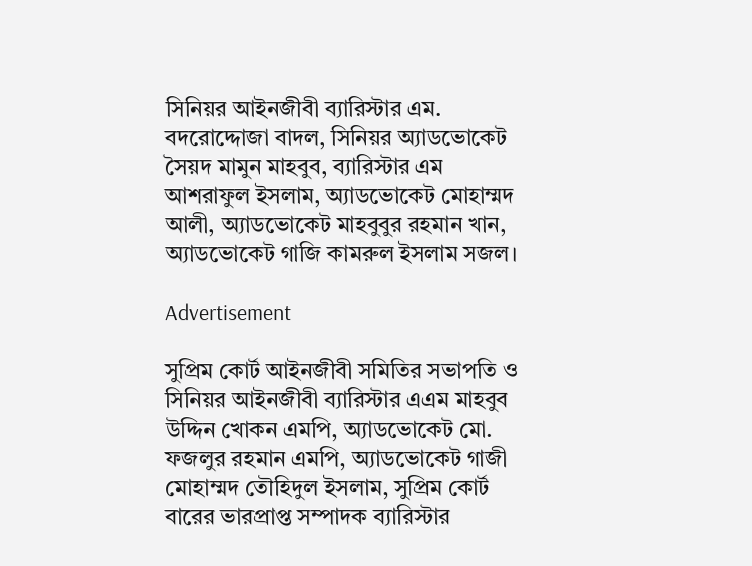সিনিয়র আইনজীবী ব্যারিস্টার এম. বদরোদ্দোজা বাদল, সিনিয়র অ্যাডভোকেট সৈয়দ মামুন মাহবুব, ব্যারিস্টার এম আশরাফুল ইসলাম, অ্যাডভোকেট মোহাম্মদ আলী, অ্যাডভোকেট মাহবুবুর রহমান খান, অ্যাডভোকেট গাজি কামরুল ইসলাম সজল।

Advertisement

সুপ্রিম কোর্ট আইনজীবী সমিতির সভাপতি ও সিনিয়র আইনজীবী ব্যারিস্টার এএম মাহবুব উদ্দিন খোকন এমপি, অ্যাডভোকেট মো. ফজলুর রহমান এমপি, অ্যাডভোকেট গাজী মোহাম্মদ তৌহিদুল ইসলাম, সুপ্রিম কোর্ট বারের ভারপ্রাপ্ত সম্পাদক ব্যারিস্টার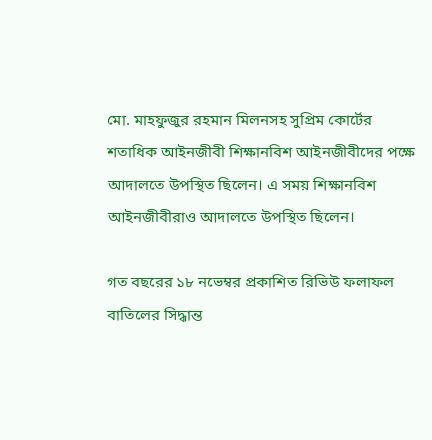মো. মাহফুজুর রহমান মিলনসহ সুপ্রিম কোর্টের শতাধিক আইনজীবী শিক্ষানবিশ আইনজীবীদের পক্ষে আদালতে উপস্থিত ছিলেন। এ সময় শিক্ষানবিশ আইনজীবীরাও আদালতে উপস্থিত ছিলেন।

গত বছরের ১৮ নভেম্বর প্রকাশিত রিভিউ ফলাফল বাতিলের সিদ্ধান্ত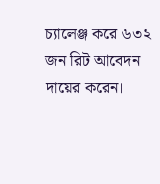চ্যালেঞ্জ করে ৬৩২ জন রিট আবেদন দায়ের করেন।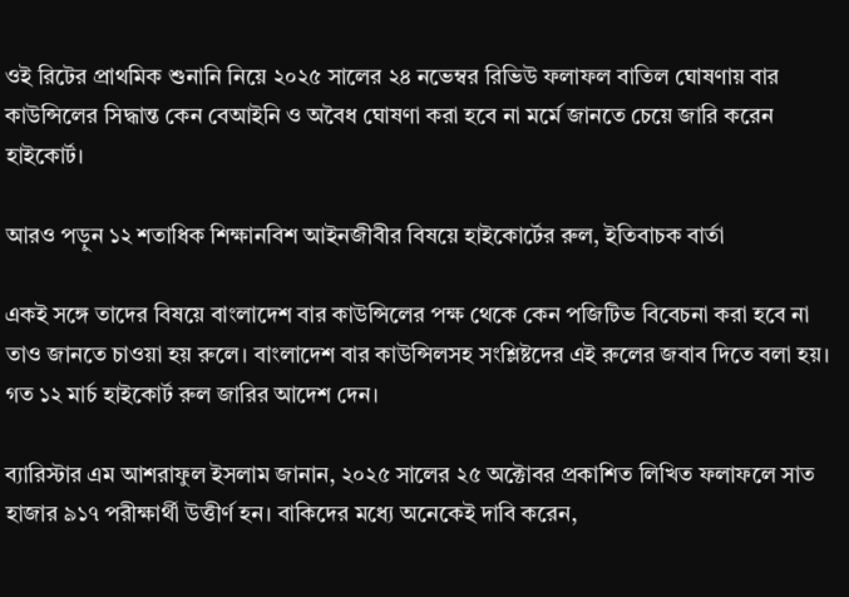ওই রিটের প্রাথমিক শুনানি নিয়ে ২০২৫ সালের ২৪ নভেম্বর রিভিউ ফলাফল বাতিল ঘোষণায় বার কাউন্সিলের সিদ্ধান্ত কেন বেআইনি ও অবৈধ ঘোষণা করা হবে না মর্মে জানতে চেয়ে জারি করেন হাইকোর্ট।

আরও পড়ুন ১২ শতাধিক শিক্ষানবিশ আইনজীবীর বিষয়ে হাইকোর্টের রুল, ইতিবাচক বার্তা

একই সঙ্গে তাদের বিষয়ে বাংলাদেশ বার কাউন্সিলের পক্ষ থেকে কেন পজিটিভ বিবেচনা করা হবে না তাও জানতে চাওয়া হয় রুলে। বাংলাদেশ বার কাউন্সিলসহ সংশ্লিষ্টদের এই রুলের জবাব দিতে বলা হয়। গত ১২ মার্চ হাইকোর্ট রুল জারির আদেশ দেন।

ব্যারিস্টার এম আশরাফুল ইসলাম জানান, ২০২৫ সালের ২৫ অক্টোবর প্রকাশিত লিখিত ফলাফলে সাত হাজার ৯১৭ পরীক্ষার্থী উত্তীর্ণ হন। বাকিদের মধ্যে অনেকেই দাবি করেন,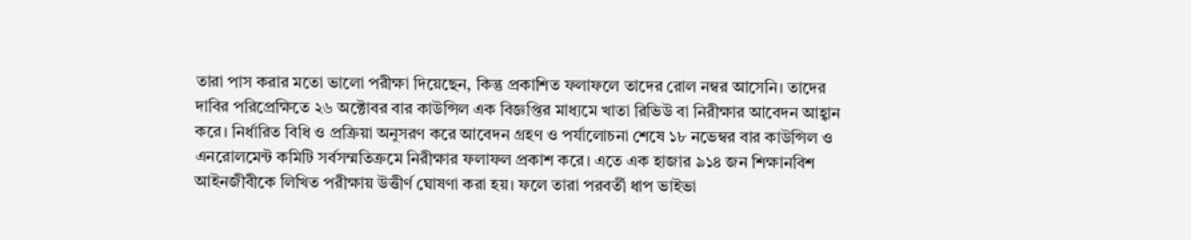তারা পাস করার মতো ভালো পরীক্ষা দিয়েছেন, কিন্তু প্রকাশিত ফলাফলে তাদের রোল নম্বর আসেনি। তাদের দাবির পরিপ্রেক্ষিতে ২৬ অক্টোবর বার কাউন্সিল এক বিজ্ঞপ্তির মাধ্যমে খাতা রিভিউ বা নিরীক্ষার আবেদন আহ্বান করে। নির্ধারিত বিধি ও প্রক্রিয়া অনুসরণ করে আবেদন গ্রহণ ও পর্যালোচনা শেষে ১৮ নভেম্বর বার কাউন্সিল ও এনরোলমেন্ট কমিটি সর্বসম্মতিক্রমে নিরীক্ষার ফলাফল প্রকাশ করে। এতে এক হাজার ৯১৪ জন শিক্ষানবিশ আইনজীবীকে লিখিত পরীক্ষায় উত্তীর্ণ ঘোষণা করা হয়। ফলে তারা পরবর্তী ধাপ ভাইভা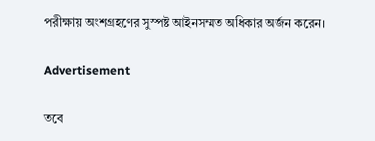পরীক্ষায় অংশগ্রহণের সুস্পষ্ট আইনসম্মত অধিকার অর্জন করেন।

Advertisement

তবে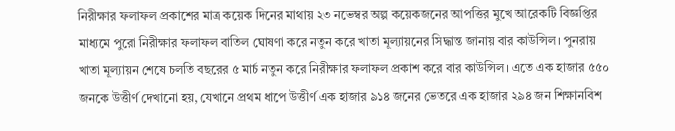নিরীক্ষার ফলাফল প্রকাশের মাত্র কয়েক দিনের মাথায় ২৩ নভেম্বর অল্প কয়েকজনের আপত্তির মুখে আরেকটি বিজ্ঞপ্তির মাধ্যমে পুরো নিরীক্ষার ফলাফল বাতিল ঘোষণা করে নতুন করে খাতা মূল্যায়নের সিদ্ধান্ত জানায় বার কাউন্সিল। পুনরায় খাতা মূল্যায়ন শেষে চলতি বছরের ৫ মার্চ নতুন করে নিরীক্ষার ফলাফল প্রকাশ করে বার কাউন্সিল। এতে এক হাজার ৫৫০ জনকে উত্তীর্ণ দেখানো হয়, যেখানে প্রথম ধাপে উত্তীর্ণ এক হাজার ৯১৪ জনের ভেতরে এক হাজার ২৯৪ জন শিক্ষানবিশ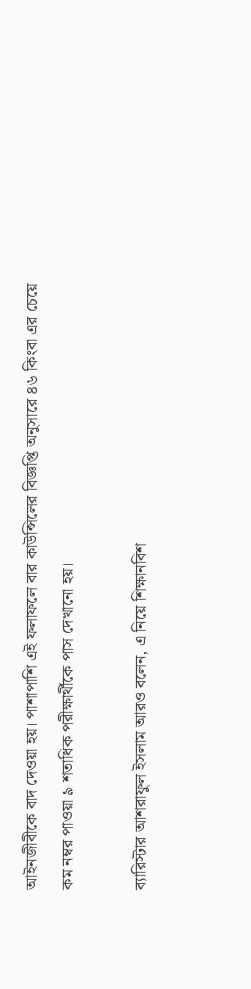আইনজীবীকে বাদ দেওয়া হয়। পাশাপাশি এই ফলাফলে বার কাউন্সিলের বিজ্ঞপ্তি অনুসারে ৪৬ কিংবা এর চেয়ে কম নম্বর পাওয়া ৯ শতাধিক পরীক্ষার্থীকে পাস দেখানো হয়।

ব্যারিস্টার আশরাফুল ইসলাম আরও বলেন, এ নিয়ে শিক্ষানবিশ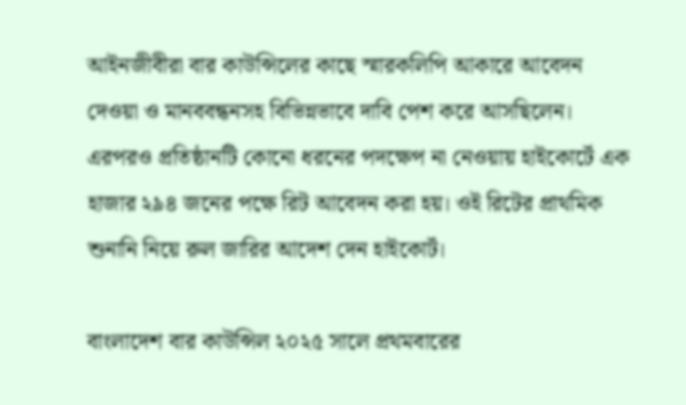আইনজীবীরা বার কাউন্সিলের কাছে স্মারকলিপি আকারে আবেদন দেওয়া ও মানববন্ধনসহ বিভিন্নভাবে দাবি পেশ করে আসছিলেন। এরপরও প্রতিষ্ঠানটি কোনো ধরনের পদক্ষেপ না নেওয়ায় হাইকোর্টে এক হাজার ২৯৪ জনের পক্ষে রিট আবেদন করা হয়। ওই রিটের প্রাথমিক শুনানি নিয়ে রুল জারির আদেশ দেন হাইকোর্ট।

বাংলাদেশ বার কাউন্সিল ২০২৫ সালে প্রথমবারের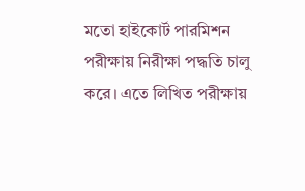মতো হাইকোর্ট পারমিশন পরীক্ষায় নিরীক্ষা পদ্ধতি চালু করে। এতে লিখিত পরীক্ষায়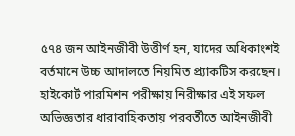৫৭৪ জন আইনজীবী উত্তীর্ণ হন, যাদের অধিকাংশই বর্তমানে উচ্চ আদালতে নিয়মিত প্র্যাকটিস করছেন। হাইকোর্ট পারমিশন পরীক্ষায় নিরীক্ষার এই সফল অভিজ্ঞতার ধারাবাহিকতায় পরবর্তীতে আইনজীবী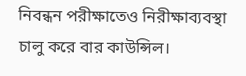নিবন্ধন পরীক্ষাতেও নিরীক্ষাব্যবস্থা চালু করে বার কাউন্সিল।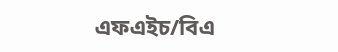এফএইচ/বিএ